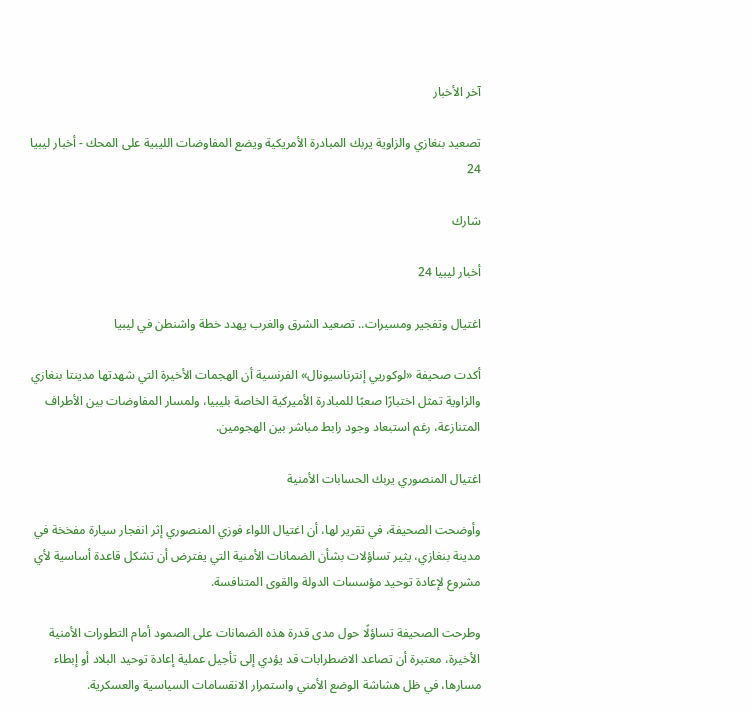آخر الأخبار

تصعيد بنغازي والزاوية يربك المبادرة الأمريكية ويضع المفاوضات الليبية على المحك - أخبار ليبيا 24

شارك

أخبار ليبيا 24

اغتيال وتفجير ومسيرات.. تصعيد الشرق والغرب يهدد خطة واشنطن في ليبيا

أكدت صحيفة «لوكوريي إنترناسيونال» الفرنسية أن الهجمات الأخيرة التي شهدتها مدينتا بنغازي والزاوية تمثل اختبارًا صعبًا للمبادرة الأميركية الخاصة بليبيا، ولمسار المفاوضات بين الأطراف المتنازعة، رغم استبعاد وجود رابط مباشر بين الهجومين.

اغتيال المنصوري يربك الحسابات الأمنية

وأوضحت الصحيفة، في تقرير لها، أن اغتيال اللواء فوزي المنصوري إثر انفجار سيارة مفخخة في مدينة بنغازي، يثير تساؤلات بشأن الضمانات الأمنية التي يفترض أن تشكل قاعدة أساسية لأي مشروع لإعادة توحيد مؤسسات الدولة والقوى المتنافسة.

وطرحت الصحيفة تساؤلًا حول مدى قدرة هذه الضمانات على الصمود أمام التطورات الأمنية الأخيرة، معتبرة أن تصاعد الاضطرابات قد يؤدي إلى تأجيل عملية إعادة توحيد البلاد أو إبطاء مسارها، في ظل هشاشة الوضع الأمني واستمرار الانقسامات السياسية والعسكرية.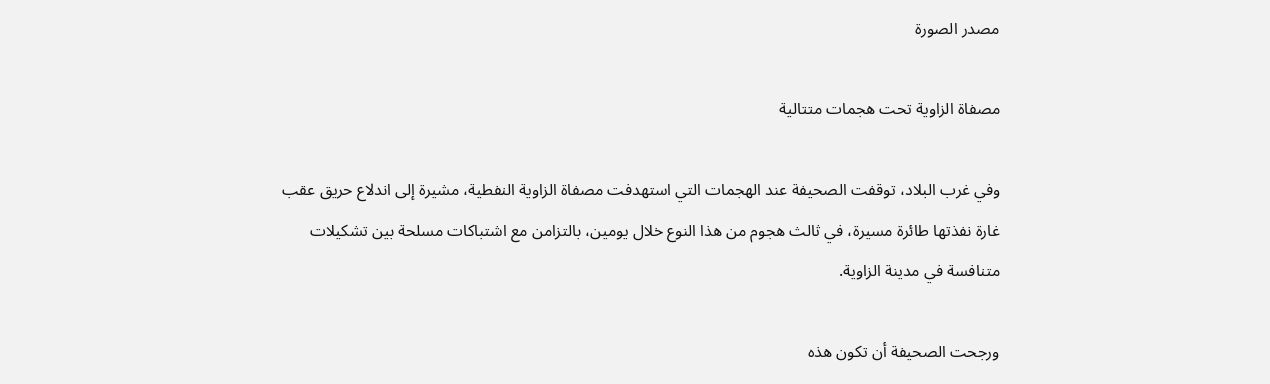مصدر الصورة

مصفاة الزاوية تحت هجمات متتالية

وفي غرب البلاد، توقفت الصحيفة عند الهجمات التي استهدفت مصفاة الزاوية النفطية، مشيرة إلى اندلاع حريق عقب غارة نفذتها طائرة مسيرة، في ثالث هجوم من هذا النوع خلال يومين، بالتزامن مع اشتباكات مسلحة بين تشكيلات متنافسة في مدينة الزاوية.

ورجحت الصحيفة أن تكون هذه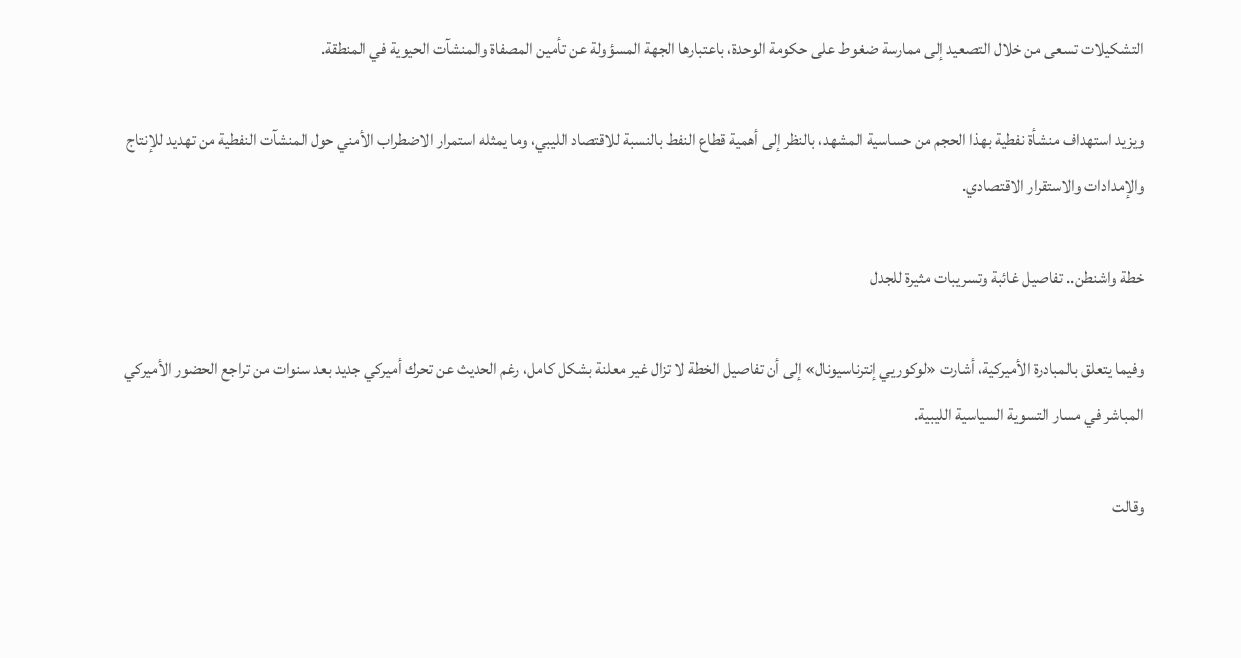التشكيلات تسعى من خلال التصعيد إلى ممارسة ضغوط على حكومة الوحدة، باعتبارها الجهة المسؤولة عن تأمين المصفاة والمنشآت الحيوية في المنطقة.

ويزيد استهداف منشأة نفطية بهذا الحجم من حساسية المشهد، بالنظر إلى أهمية قطاع النفط بالنسبة للاقتصاد الليبي، وما يمثله استمرار الاضطراب الأمني حول المنشآت النفطية من تهديد للإنتاج والإمدادات والاستقرار الاقتصادي.

خطة واشنطن.. تفاصيل غائبة وتسريبات مثيرة للجدل

وفيما يتعلق بالمبادرة الأميركية، أشارت «لوكوريي إنترناسيونال» إلى أن تفاصيل الخطة لا تزال غير معلنة بشكل كامل، رغم الحديث عن تحرك أميركي جديد بعد سنوات من تراجع الحضور الأميركي المباشر في مسار التسوية السياسية الليبية.

وقالت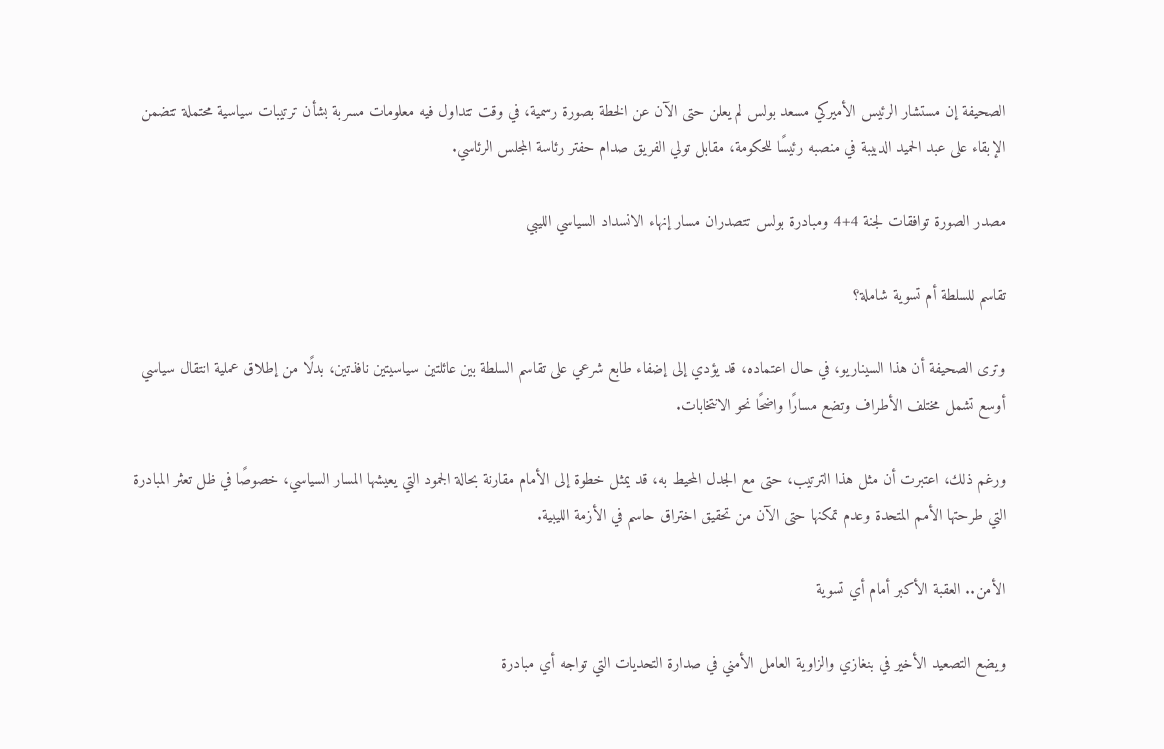الصحيفة إن مستشار الرئيس الأميركي مسعد بولس لم يعلن حتى الآن عن الخطة بصورة رسمية، في وقت تتداول فيه معلومات مسربة بشأن ترتيبات سياسية محتملة تتضمن الإبقاء على عبد الحميد الدبيبة في منصبه رئيسًا للحكومة، مقابل تولي الفريق صدام حفتر رئاسة المجلس الرئاسي.

مصدر الصورة توافقات لجنة 4+4 ومبادرة بولس تتصدران مسار إنهاء الانسداد السياسي الليبي

تقاسم للسلطة أم تسوية شاملة؟

وترى الصحيفة أن هذا السيناريو، في حال اعتماده، قد يؤدي إلى إضفاء طابع شرعي على تقاسم السلطة بين عائلتين سياسيتين نافذتين، بدلًا من إطلاق عملية انتقال سياسي أوسع تشمل مختلف الأطراف وتضع مسارًا واضحًا نحو الانتخابات.

ورغم ذلك، اعتبرت أن مثل هذا الترتيب، حتى مع الجدل المحيط به، قد يمثل خطوة إلى الأمام مقارنة بحالة الجمود التي يعيشها المسار السياسي، خصوصًا في ظل تعثر المبادرة التي طرحتها الأمم المتحدة وعدم تمكنها حتى الآن من تحقيق اختراق حاسم في الأزمة الليبية.

الأمن.. العقبة الأكبر أمام أي تسوية

ويضع التصعيد الأخير في بنغازي والزاوية العامل الأمني في صدارة التحديات التي تواجه أي مبادرة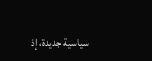سياسية جديدة، إذ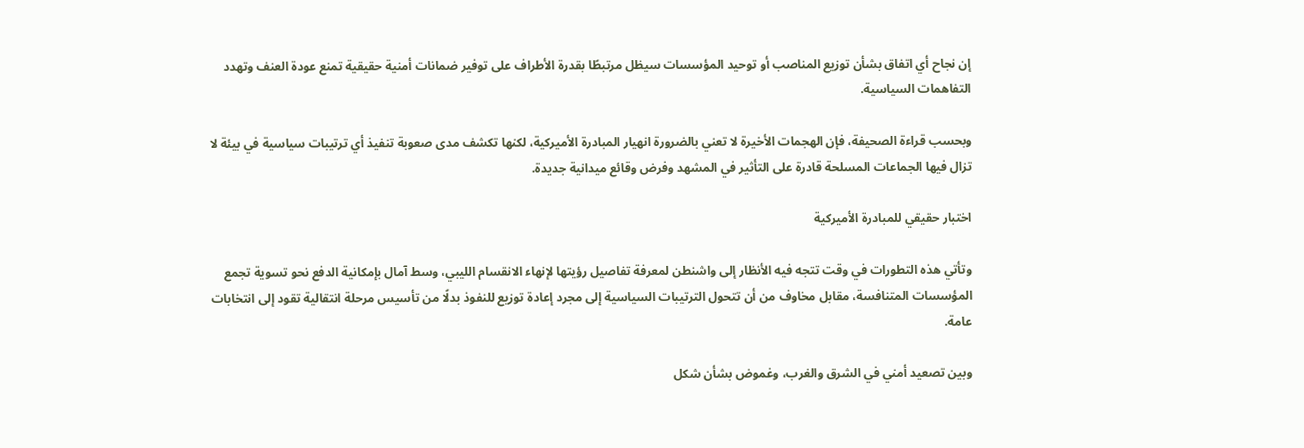إن نجاح أي اتفاق بشأن توزيع المناصب أو توحيد المؤسسات سيظل مرتبطًا بقدرة الأطراف على توفير ضمانات أمنية حقيقية تمنع عودة العنف وتهدد التفاهمات السياسية.

وبحسب قراءة الصحيفة، فإن الهجمات الأخيرة لا تعني بالضرورة انهيار المبادرة الأميركية، لكنها تكشف مدى صعوبة تنفيذ أي ترتيبات سياسية في بيئة لا تزال فيها الجماعات المسلحة قادرة على التأثير في المشهد وفرض وقائع ميدانية جديدة.

اختبار حقيقي للمبادرة الأميركية

وتأتي هذه التطورات في وقت تتجه فيه الأنظار إلى واشنطن لمعرفة تفاصيل رؤيتها لإنهاء الانقسام الليبي، وسط آمال بإمكانية الدفع نحو تسوية تجمع المؤسسات المتنافسة، مقابل مخاوف من أن تتحول الترتيبات السياسية إلى مجرد إعادة توزيع للنفوذ بدلًا من تأسيس مرحلة انتقالية تقود إلى انتخابات عامة.

وبين تصعيد أمني في الشرق والغرب، وغموض بشأن شكل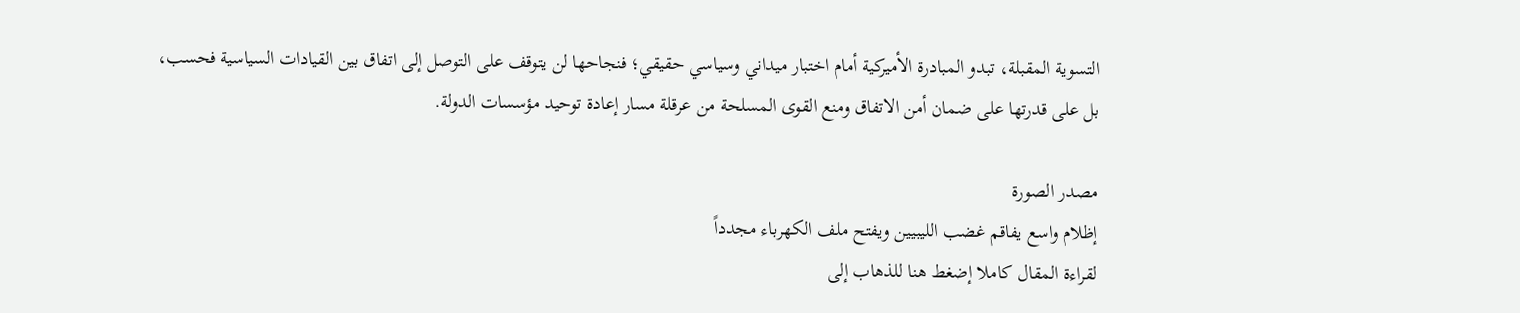التسوية المقبلة، تبدو المبادرة الأميركية أمام اختبار ميداني وسياسي حقيقي؛ فنجاحها لن يتوقف على التوصل إلى اتفاق بين القيادات السياسية فحسب، بل على قدرتها على ضمان أمن الاتفاق ومنع القوى المسلحة من عرقلة مسار إعادة توحيد مؤسسات الدولة.

مصدر الصورة
إظلام واسع يفاقم غضب الليبيين ويفتح ملف الكهرباء مجدداً
لقراءة المقال كاملا إضغط هنا للذهاب إلى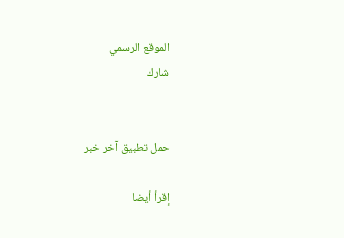الموقع الرسمي
شارك


حمل تطبيق آخر خبر

إقرأ أيضا